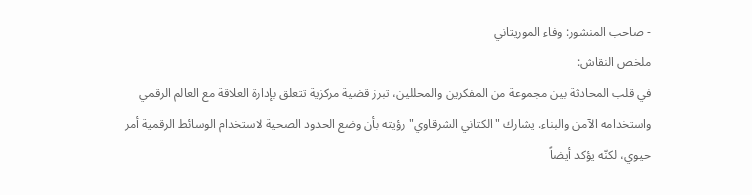- صاحب المنشور: وفاء الموريتاني
ملخص النقاش:
في قلب المحادثة بين مجموعة من المفكرين والمحللين، تبرز قضية مركزية تتعلق بإدارة العلاقة مع العالم الرقمي واستخدامه الآمن والبناء. يشارك "الكتاني الشرقاوي" رؤيته بأن وضع الحدود الصحية لاستخدام الوسائط الرقمية أمر حيوي، لكنّه يؤكد أيضاً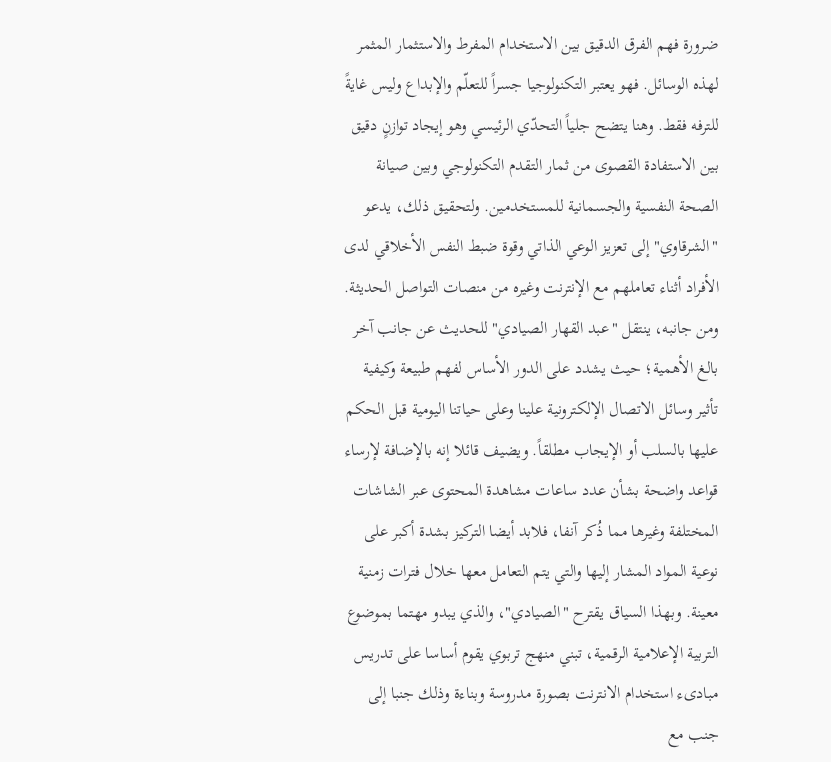ضرورة فهم الفرق الدقيق بين الاستخدام المفرط والاستثمار المثمر لهذه الوسائل. فهو يعتبر التكنولوجيا جسراً للتعلّم والإبداع وليس غايةً للترفه فقط. وهنا يتضح جلياً التحدّي الرئيسي وهو إيجاد توازنٍ دقيق بين الاستفادة القصوى من ثمار التقدم التكنولوجي وبين صيانة الصحة النفسية والجسمانية للمستخدمين. ولتحقيق ذلك، يدعو "الشرقاوي" إلى تعزيز الوعي الذاتي وقوة ضبط النفس الأخلاقي لدى الأفراد أثناء تعاملهم مع الإنترنت وغيره من منصات التواصل الحديثة.
ومن جانبه، ينتقل "عبد القهار الصيادي" للحديث عن جانب آخر بالغ الأهمية؛ حيث يشدد على الدور الأساس لفهم طبيعة وكيفية تأثير وسائل الاتصال الإلكترونية علينا وعلى حياتنا اليومية قبل الحكم عليها بالسلب أو الإيجاب مطلقاً. ويضيف قائلا إنه بالإضافة لإرساء قواعد واضحة بشأن عدد ساعات مشاهدة المحتوى عبر الشاشات المختلفة وغيرها مما ذُكر آنفا، فلابد أيضا التركيز بشدة أكبر على نوعية المواد المشار إليها والتي يتم التعامل معها خلال فترات زمنية معينة. وبهذا السياق يقترح "الصيادي"، والذي يبدو مهتما بموضوع التربية الإعلامية الرقمية، تبني منهج تربوي يقوم أساسا على تدريس مبادىء استخدام الانترنت بصورة مدروسة وبناءة وذلك جنبا إلى جنب مع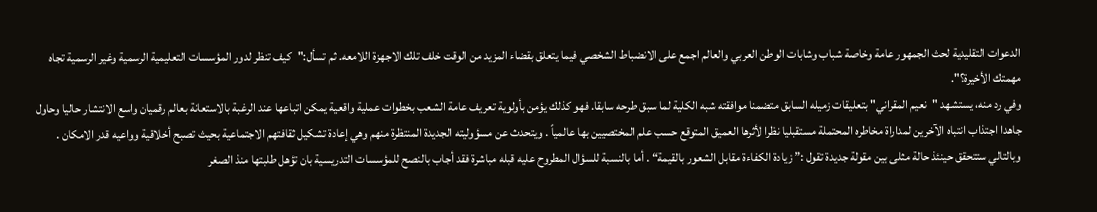الدعوات التقليدية لحث الجمهور عامة وخاصة شباب وشابات الوطن العربي والعالم اجمع على الانضباط الشخصي فيما يتعلق بقضاء المزيد من الوقت خلف تلك الاجهزة اللامعه. ثم تسأل:"كيف تنظر لدور المؤسسات التعليمية الرسمية وغير الرسمية تجاه مهمتك الأخيرة؟".
وفي رد منه، يستشهد "نعيم المقراني" بتعليقات زميله السابق متضمنا موافقته شبه الكلية لما سبق طرحه سابقا. فهو كذلك يؤمن بأولوية تعريف عامة الشعب بخطوات عملية واقعية يمكن اتباعها عند الرغبة بالاستعانة بعالم رقميان واسع الانتشار حاليا وحاول جاهدا اجتذاب انتباه الآخرين لمداراة مخاطره المحتملة مستقبليا نظرا لأثرها العميق المتوقع حسب علم المختصيين بها عالمياً . ويتحدث عن مسؤوليته الجديدة المنتظرة منهم وهي إعادة تشكيل ثقافتهم الاجتماعية بحيث تصبح أخلاقية وواعيه قدر الامكان . وبالتالي ستتحقق حينئذ حالة مثلى بين مقولة جديدة تقول :” زيادة الكفاءة مقابل الشعور بالقيمة“ . أما بالنسبة للسؤال المطروح عليه قبله مباشرة فقد أجاب بالنصح للمؤسسات التدريسية بان تؤهل طلبتها منذ الصغر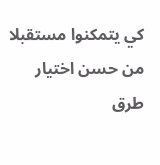كي يتمكنوا مستقبلا من حسن اختيار طرق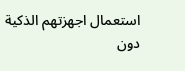استعمال اجهزتهم الذكية دون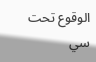الوقوع تحت سي